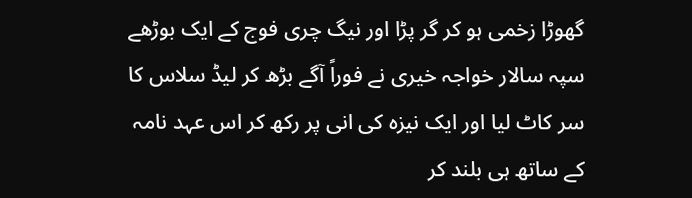گھوڑا زخمی ہو کر گر پڑا اور نیگ چری فوج کے ایک بوڑھے سپہ سالار خواجہ خیری نے فوراً آگے بڑھ کر لیڈ سلاس کا سر کاٹ لیا اور ایک نیزہ کی انی پر رکھ کر اس عہد نامہ کے ساتھ ہی بلند کر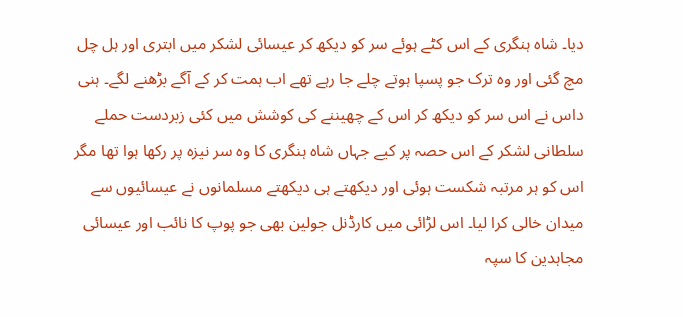دیا۔ شاہ ہنگری کے اس کٹے ہوئے سر کو دیکھ کر عیسائی لشکر میں ابتری اور ہل چل مچ گئی اور وہ ترک جو پسپا ہوتے چلے جا رہے تھے اب ہمت کر کے آگے بڑھنے لگے۔ ہنی داس نے اس سر کو دیکھ کر اس کے چھیننے کی کوشش میں کئی زبردست حملے سلطانی لشکر کے اس حصہ پر کیے جہاں شاہ ہنگری کا وہ سر نیزہ پر رکھا ہوا تھا مگر اس کو ہر مرتبہ شکست ہوئی اور دیکھتے ہی دیکھتے مسلمانوں نے عیسائیوں سے میدان خالی کرا لیا۔ اس لڑائی میں کارڈنل جولین بھی جو پوپ کا نائب اور عیسائی مجاہدین کا سپہ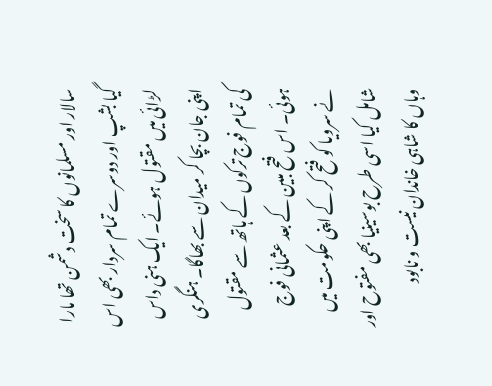سالار اور مسلمانوں کا سخت دشمن تھا مارا گیا بشپ اور دوسرے تمام سردار بھی اس لڑائی میں مقتول ہوئے۔ ایک ہنی داس اپنی جان بچا کر میدان سے بھاگا۔ ہنگری کی تمام فوج ترکوں کے ہاتھ سے مقتول ہوئی۔ اس فتح مبین کے بعد عثمانی فوج نے سرویا کو فتح کر کے اپنی حکومت میں شامل کیا اسی طرح بوسینیا بھی مفتوح اور وہاں کا شاہی خاندان نیست و نابود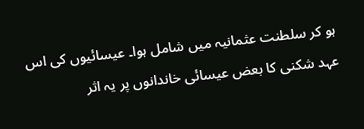ہو کر سلطنت عثمانیہ میں شامل ہوا۔ عیسائیوں کی اس عہد شکنی کا بعض عیسائی خاندانوں پر یہ اثر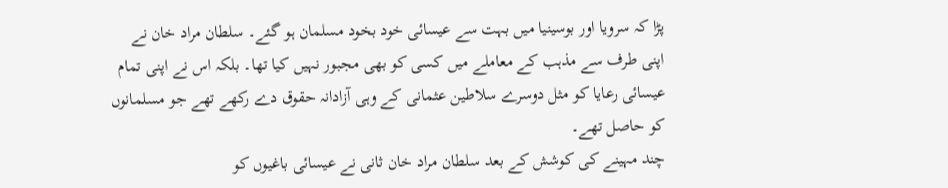پڑا کہ سرویا اور بوسینیا میں بہت سے عیسائی خود بخود مسلمان ہو گئے۔ سلطان مراد خان نے اپنی طرف سے مذہب کے معاملے میں کسی کو بھی مجبور نہیں کیا تھا۔ بلکہ اس نے اپنی تمام عیسائی رعایا کو مثل دوسرے سلاطین عثمانی کے وہی آزادانہ حقوق دے رکھے تھے جو مسلمانوں کو حاصل تھے۔
چند مہینے کی کوشش کے بعد سلطان مراد خان ثانی نے عیسائی باغیوں کو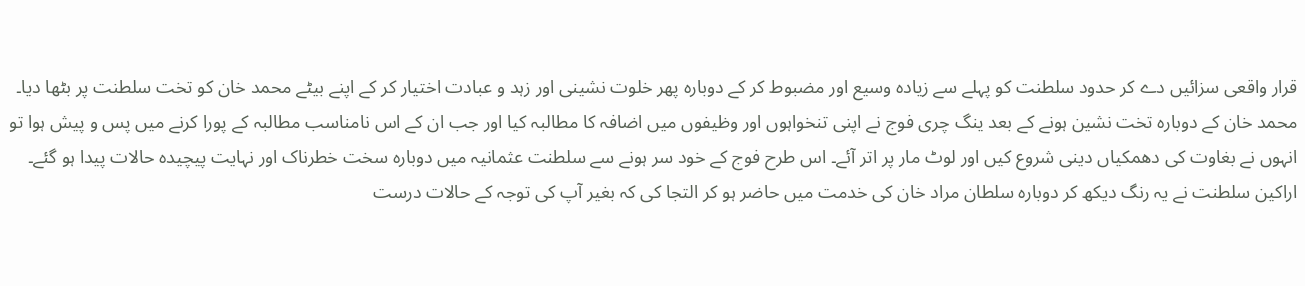قرار واقعی سزائیں دے کر حدود سلطنت کو پہلے سے زیادہ وسیع اور مضبوط کر کے دوبارہ پھر خلوت نشینی اور زہد و عبادت اختیار کر کے اپنے بیٹے محمد خان کو تخت سلطنت پر بٹھا دیا۔ محمد خان کے دوبارہ تخت نشین ہونے کے بعد ینگ چری فوج نے اپنی تنخواہوں اور وظیفوں میں اضافہ کا مطالبہ کیا اور جب ان کے اس نامناسب مطالبہ کے پورا کرنے میں پس و پیش ہوا تو انہوں نے بغاوت کی دھمکیاں دینی شروع کیں اور لوٹ مار پر اتر آئے۔ اس طرح فوج کے خود سر ہونے سے سلطنت عثمانیہ میں دوبارہ سخت خطرناک اور نہایت پیچیدہ حالات پیدا ہو گئے۔ اراکین سلطنت نے یہ رنگ دیکھ کر دوبارہ سلطان مراد خان کی خدمت میں حاضر ہو کر التجا کی کہ بغیر آپ کی توجہ کے حالات درست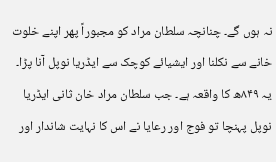نہ ہوں گے۔ چنانچہ سلطان مراد کو مجبوراً پھر اپنے خلوت خانے سے نکلنا اور ایشیائے کوچک سے ایڈریا نوپل آنا پڑا۔ یہ ۸۴۹ھ کا واقعہ ہے۔ جب سلطان مراد خان ثانی ایڈریا نوپل پہنچا تو فوج اور رعایا نے اس کا نہایت شاندار اور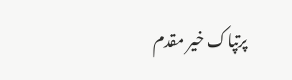پرتپاک خیر مقدم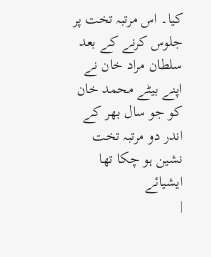کیا۔ اس مرتبہ تخت پر جلوس کرنے کے بعد سلطان مراد خان نے اپنے بیٹے محمد خان کو جو سال بھر کے اندر دو مرتبہ تخت نشین ہو چکا تھا ایشیائے
|